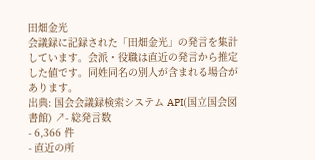田畑金光
会議録に記録された「田畑金光」の発言を集計しています。会派・役職は直近の発言から推定した値です。同姓同名の別人が含まれる場合があります。
出典: 国会会議録検索システム API(国立国会図書館) ↗- 総発言数
- 6,366 件
- 直近の所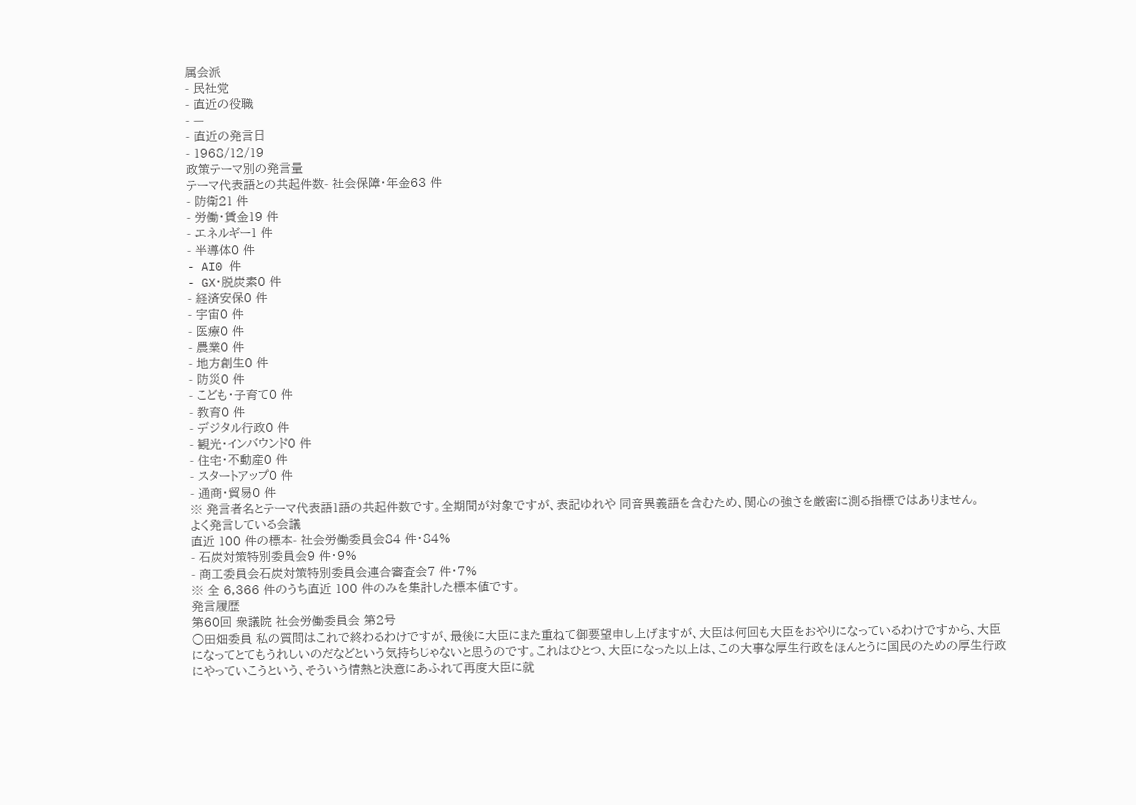属会派
- 民社党
- 直近の役職
- —
- 直近の発言日
- 1968/12/19
政策テーマ別の発言量
テーマ代表語との共起件数- 社会保障・年金63 件
- 防衛21 件
- 労働・賃金19 件
- エネルギー1 件
- 半導体0 件
- AI0 件
- GX・脱炭素0 件
- 経済安保0 件
- 宇宙0 件
- 医療0 件
- 農業0 件
- 地方創生0 件
- 防災0 件
- こども・子育て0 件
- 教育0 件
- デジタル行政0 件
- 観光・インバウンド0 件
- 住宅・不動産0 件
- スタートアップ0 件
- 通商・貿易0 件
※ 発言者名とテーマ代表語1語の共起件数です。全期間が対象ですが、表記ゆれや 同音異義語を含むため、関心の強さを厳密に測る指標ではありません。
よく発言している会議
直近 100 件の標本- 社会労働委員会84 件・84%
- 石炭対策特別委員会9 件・9%
- 商工委員会石炭対策特別委員会連合審査会7 件・7%
※ 全 6,366 件のうち直近 100 件のみを集計した標本値です。
発言履歴
第60回 衆議院 社会労働委員会 第2号
○田畑委員 私の質問はこれで終わるわけですが、最後に大臣にまた重ねて御要望申し上げますが、大臣は何回も大臣をおやりになっているわけですから、大臣になってとてもうれしいのだなどという気持ちじゃないと思うのです。これはひとつ、大臣になった以上は、この大事な厚生行政をほんとうに国民のための厚生行政にやっていこうという、そういう情熱と決意にあふれて再度大臣に就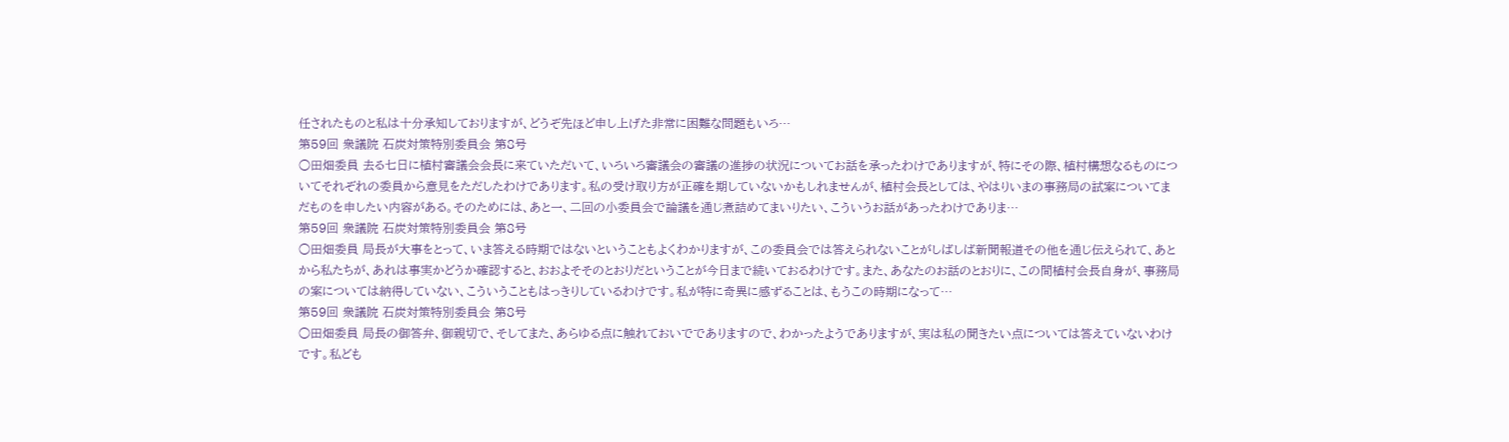任されたものと私は十分承知しておりますが、どうぞ先ほど申し上げた非常に困難な問題もいろ…
第59回 衆議院 石炭対策特別委員会 第8号
○田畑委員 去る七日に植村審議会会長に来ていただいて、いろいろ審議会の審議の進捗の状況についてお話を承ったわけでありますが、特にその際、植村構想なるものについてそれぞれの委員から意見をただしたわけであります。私の受け取り方が正確を期していないかもしれませんが、植村会長としては、やはりいまの事務局の試案についてまだものを申したい内容がある。そのためには、あと一、二回の小委員会で論議を通じ煮詰めてまいりたい、こういうお話があったわけでありま…
第59回 衆議院 石炭対策特別委員会 第8号
○田畑委員 局長が大事をとって、いま答える時期ではないということもよくわかりますが、この委員会では答えられないことがしばしば新聞報道その他を通じ伝えられて、あとから私たちが、あれは事実かどうか確認すると、おおよそそのとおりだということが今日まで続いておるわけです。また、あなたのお話のとおりに、この間植村会長自身が、事務局の案については納得していない、こういうこともはっきりしているわけです。私が特に奇異に感ずることは、もうこの時期になって…
第59回 衆議院 石炭対策特別委員会 第8号
○田畑委員 局長の御答弁、御親切で、そしてまた、あらゆる点に触れておいででありますので、わかったようでありますが、実は私の聞きたい点については答えていないわけです。私ども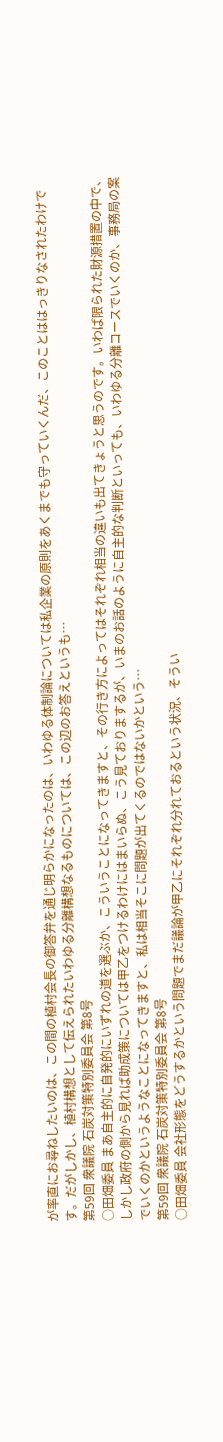が率直にお尋ねしたいのは、この間の植村会長の御答弁を通じ明らかになったのは、いわゆる体制論については私企業の原則をあくまでも守っていくんだ、このことははっきりなされたわけです。だがしかし、植村構想として伝えられたいわゆる分離構想なるものについては、この辺のお答えというも…
第59回 衆議院 石炭対策特別委員会 第8号
○田畑委員 まあ自主的に自発的にいずれの道を選ぶか、こういうことになってきますと、その行き方によってはそれぞれ相当の違いも出てきょうと思うのです。いわば限られた財源措置の中で、しかし政府の側から見れば助成策については甲乙をつけるわけにはまいらぬ、こう見ておりまするが、いまのお話のように自主的な判断といっても、いわゆる分離コースでいくのか、事務局の案でいくのかというようなことになってきますと、私は相当そこに問題が出てくるのではないかという…
第59回 衆議院 石炭対策特別委員会 第8号
○田畑委員 会社形態をどうするかという問題でまだ議論が甲乙にそれぞれ分れておるという状況、そうい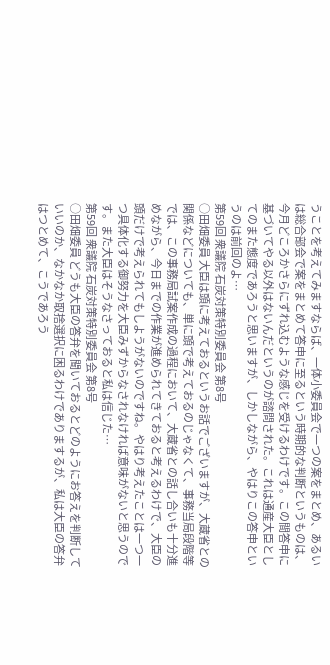うことを考えてみますならば、一体小委員会で一つの案をまとめ、あるいは総合部会で案をまとめて答申に至るという時期的な判断というものは、今月どころかさらにずれ込むような感じを受けるわけです。この間答申に基づいてやる以外はないんだというのが諮問された。これは通産大臣としてのまた態度であろうと思いますが、しかしながら、やはりこの答申というのは前回のよ…
第59回 衆議院 石炭対策特別委員会 第8号
○田畑委員 大臣は頭に考えておるというお話でございますが、大蔵省との関係などについても、単に頭で考えておるのじゃなくて、事務当局段階等では、この事務局試案作成の過程において、大蔵省との話し合いも十分進めながら、今日までの作業が進められてきておると考えるわけで、大臣の頭だけで考えられてもしようがないのですね。やはり考えたことは一つ一つ具体化する御努力を大臣みずからなされなければ意味がないと思うのです。また大臣はそうなさっておると私は信じた…
第59回 衆議院 石炭対策特別委員会 第8号
○田畑委員 どうも大臣の答弁を聞いておるとどのようにお答えを判断していいのか、なかなか取捨選択に困るわけでありまするが、私は大臣の答弁はつとめて、こうであろう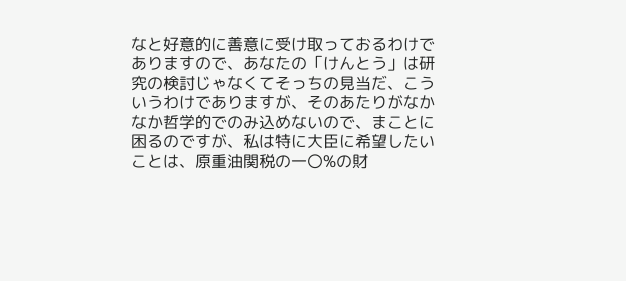なと好意的に善意に受け取っておるわけでありますので、あなたの「けんとう」は研究の検討じゃなくてそっちの見当だ、こういうわけでありますが、そのあたりがなかなか哲学的でのみ込めないので、まことに困るのですが、私は特に大臣に希望したいことは、原重油関税の一〇%の財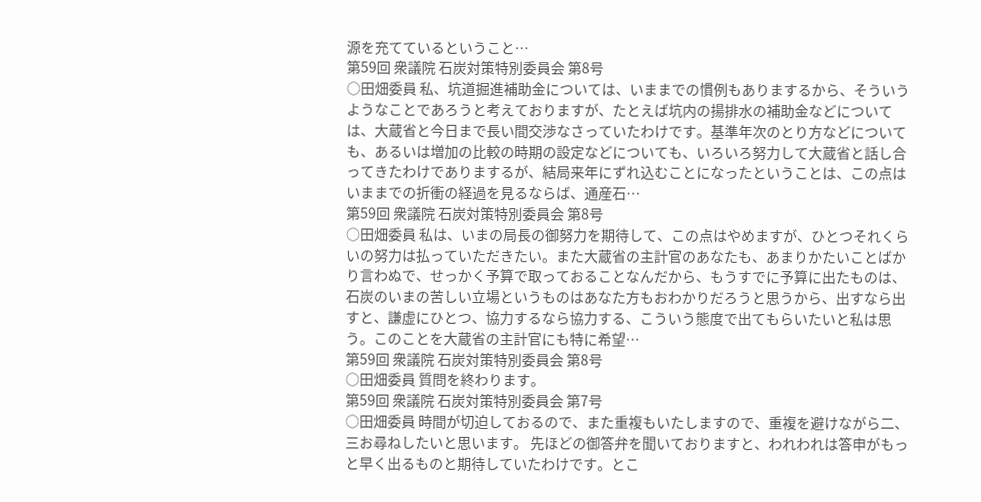源を充てているということ…
第59回 衆議院 石炭対策特別委員会 第8号
○田畑委員 私、坑道掘進補助金については、いままでの慣例もありまするから、そういうようなことであろうと考えておりますが、たとえば坑内の揚排水の補助金などについては、大蔵省と今日まで長い間交渉なさっていたわけです。基準年次のとり方などについても、あるいは増加の比較の時期の設定などについても、いろいろ努力して大蔵省と話し合ってきたわけでありまするが、結局来年にずれ込むことになったということは、この点はいままでの折衝の経過を見るならば、通産石…
第59回 衆議院 石炭対策特別委員会 第8号
○田畑委員 私は、いまの局長の御努力を期待して、この点はやめますが、ひとつそれくらいの努力は払っていただきたい。また大蔵省の主計官のあなたも、あまりかたいことばかり言わぬで、せっかく予算で取っておることなんだから、もうすでに予算に出たものは、石炭のいまの苦しい立場というものはあなた方もおわかりだろうと思うから、出すなら出すと、謙虚にひとつ、協力するなら協力する、こういう態度で出てもらいたいと私は思う。このことを大蔵省の主計官にも特に希望…
第59回 衆議院 石炭対策特別委員会 第8号
○田畑委員 質問を終わります。
第59回 衆議院 石炭対策特別委員会 第7号
○田畑委員 時間が切迫しておるので、また重複もいたしますので、重複を避けながら二、三お尋ねしたいと思います。 先ほどの御答弁を聞いておりますと、われわれは答申がもっと早く出るものと期待していたわけです。とこ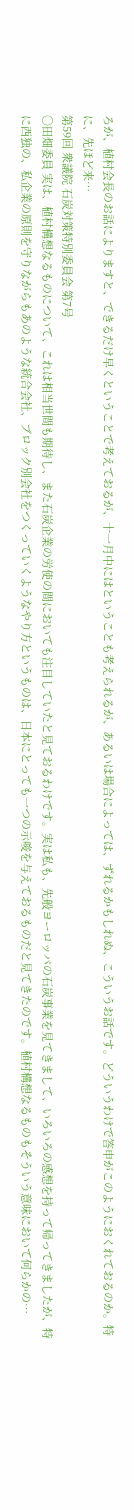ろが、植村会長のお話によりますと、できるだけ早くということで考えておるが、十一月中にはということも考えられるが、あるいは場合によっては、ずれるかもしれぬ、こういうお話です。どういうわけで答申がこのようにおくれておるのか。特に、先ほど来…
第59回 衆議院 石炭対策特別委員会 第7号
○田畑委員 実は、植村構想なるものについて、これは相当世間も期待し、また石炭企業の労使の間においても注目していたと見ておるわけです。実は私も、先般ヨーロッパの石炭事業を見てきまして、いろいろの感想を持って帰ってきましたが、特に西独の、私企業の原則を守りながらもあのような統合会社、ブロック別会社をつくっていくようなやり方というものは、日本にとっても一つの示唆を与えておるものだと見てきたのです。植村構想なるものもそういう意味において何らかの…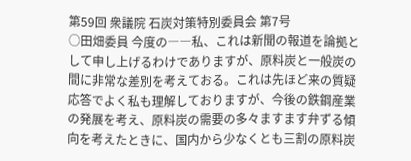第59回 衆議院 石炭対策特別委員会 第7号
○田畑委員 今度の――私、これは新聞の報道を論拠として申し上げるわけでありますが、原料炭と一般炭の間に非常な差別を考えておる。これは先ほど来の質疑応答でよく私も理解しておりますが、今後の鉄鋼産業の発展を考え、原料炭の需要の多々ますます弁ずる傾向を考えたときに、国内から少なくとも三割の原料炭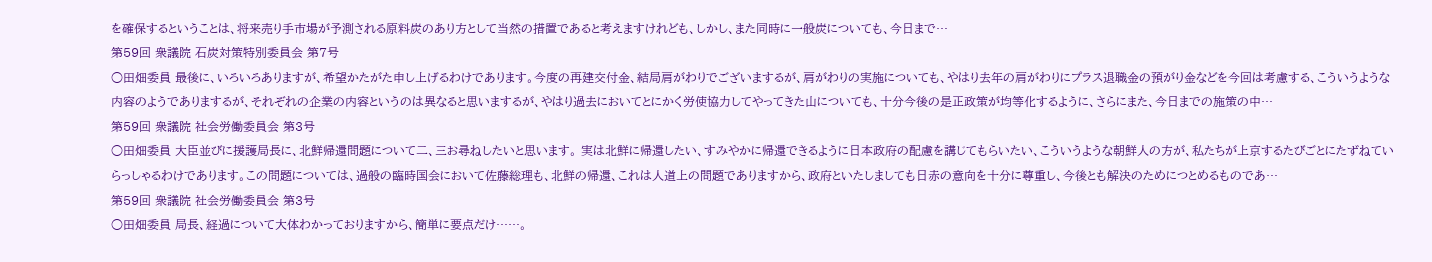を確保するということは、将来売り手市場が予測される原料炭のあり方として当然の措置であると考えますけれども、しかし、また同時に一般炭についても、今日まで…
第59回 衆議院 石炭対策特別委員会 第7号
○田畑委員 最後に、いろいろありますが、希望かたがた申し上げるわけであります。今度の再建交付金、結局肩がわりでございまするが、肩がわりの実施についても、やはり去年の肩がわりにプラス退職金の預がり金などを今回は考慮する、こういうような内容のようでありまするが、それぞれの企業の内容というのは異なると思いまするが、やはり過去においてとにかく労使協力してやってきた山についても、十分今後の是正政策が均等化するように、さらにまた、今日までの施策の中…
第59回 衆議院 社会労働委員会 第3号
○田畑委員 大臣並びに援護局長に、北鮮帰還問題について二、三お尋ねしたいと思います。 実は北鮮に帰還したい、すみやかに帰還できるように日本政府の配慮を講じてもらいたい、こういうような朝鮮人の方が、私たちが上京するたびごとにたずねていらっしゃるわけであります。この問題については、過般の臨時国会において佐藤総理も、北鮮の帰還、これは人道上の問題でありますから、政府といたしましても日赤の意向を十分に尊重し、今後とも解決のためにつとめるものであ…
第59回 衆議院 社会労働委員会 第3号
○田畑委員 局長、経過について大体わかっておりますから、簡単に要点だけ……。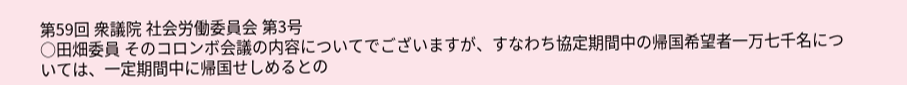第59回 衆議院 社会労働委員会 第3号
○田畑委員 そのコロンボ会議の内容についてでございますが、すなわち協定期間中の帰国希望者一万七千名については、一定期間中に帰国せしめるとの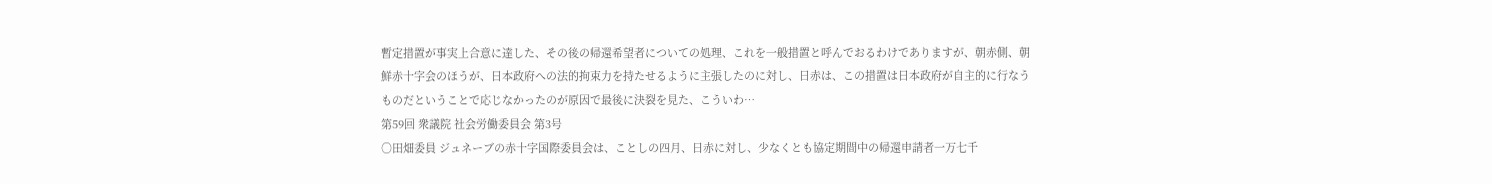暫定措置が事実上合意に達した、その後の帰還希望者についての処理、これを一般措置と呼んでおるわけでありますが、朝赤側、朝鮮赤十字会のほうが、日本政府への法的拘束力を持たせるように主張したのに対し、日赤は、この措置は日本政府が自主的に行なうものだということで応じなかったのが原因で最後に決裂を見た、こういわ…
第59回 衆議院 社会労働委員会 第3号
○田畑委員 ジュネーブの赤十字国際委員会は、ことしの四月、日赤に対し、少なくとも協定期間中の帰還申請者一万七千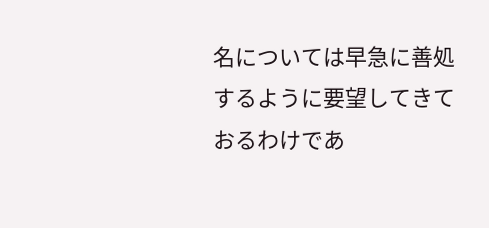名については早急に善処するように要望してきておるわけであ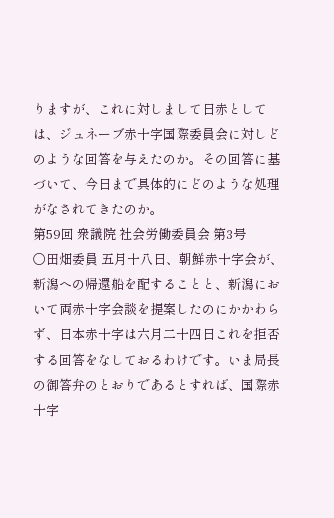りますが、これに対しまして日赤としては、ジュネーブ赤十字国際委員会に対しどのような回答を与えたのか。その回答に基づいて、今日まで具体的にどのような処理がなされてきたのか。
第59回 衆議院 社会労働委員会 第3号
○田畑委員 五月十八日、朝鮮赤十字会が、新潟への帰還船を配することと、新潟において両赤十字会談を提案したのにかかわらず、日本赤十字は六月二十四日これを拒否する回答をなしておるわけです。いま局長の御答弁のとおりであるとすれば、国際赤十字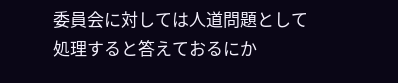委員会に対しては人道問題として処理すると答えておるにか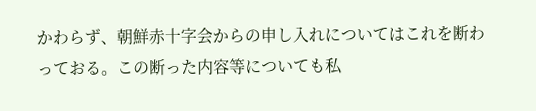かわらず、朝鮮赤十字会からの申し入れについてはこれを断わっておる。この断った内容等についても私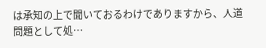は承知の上で聞いておるわけでありますから、人道問題として処…